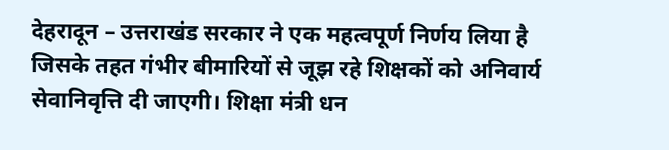देहरादून – उत्तराखंड सरकार ने एक महत्वपूर्ण निर्णय लिया है जिसके तहत गंभीर बीमारियों से जूझ रहे शिक्षकों को अनिवार्य सेवानिवृत्ति दी जाएगी। शिक्षा मंत्री धन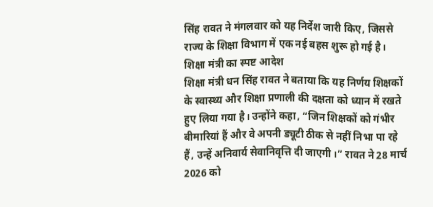सिंह रावत ने मंगलवार को यह निर्देश जारी किए, जिससे राज्य के शिक्षा विभाग में एक नई बहस शुरू हो गई है।
शिक्षा मंत्री का स्पष्ट आदेश
शिक्षा मंत्री धन सिंह रावत ने बताया कि यह निर्णय शिक्षकों के स्वास्थ्य और शिक्षा प्रणाली की दक्षता को ध्यान में रखते हुए लिया गया है। उन्होंने कहा, “जिन शिक्षकों को गंभीर बीमारियां हैं और वे अपनी ड्यूटी ठीक से नहीं निभा पा रहे हैं, उन्हें अनिवार्य सेवानिवृत्ति दी जाएगी।” रावत ने 28 मार्च 2026 को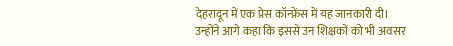देहरादून में एक प्रेस कॉन्फ्रेंस में यह जानकारी दी।
उन्होंने आगे कहा कि इससे उन शिक्षकों को भी अवसर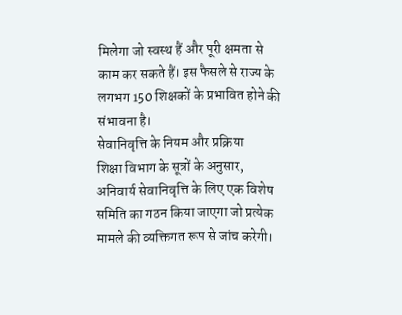मिलेगा जो स्वस्थ हैं और पूरी क्षमता से काम कर सकते हैं। इस फैसले से राज्य के लगभग 150 शिक्षकों के प्रभावित होने की संभावना है।
सेवानिवृत्ति के नियम और प्रक्रिया
शिक्षा विभाग के सूत्रों के अनुसार, अनिवार्य सेवानिवृत्ति के लिए एक विशेष समिति का गठन किया जाएगा जो प्रत्येक मामले की व्यक्तिगत रूप से जांच करेगी।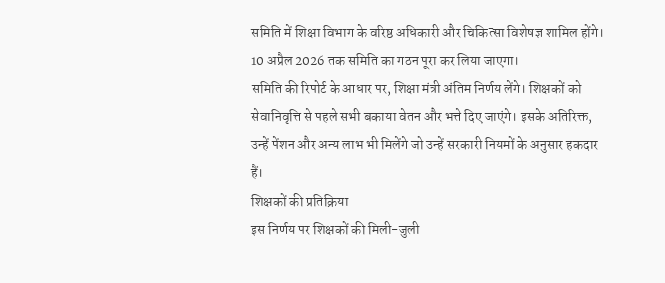समिति में शिक्षा विभाग के वरिष्ठ अधिकारी और चिकित्सा विशेषज्ञ शामिल होंगे। 10 अप्रैल 2026 तक समिति का गठन पूरा कर लिया जाएगा।
समिति की रिपोर्ट के आधार पर, शिक्षा मंत्री अंतिम निर्णय लेंगे। शिक्षकों को सेवानिवृत्ति से पहले सभी बकाया वेतन और भत्ते दिए जाएंगे। इसके अतिरिक्त, उन्हें पेंशन और अन्य लाभ भी मिलेंगे जो उन्हें सरकारी नियमों के अनुसार हकदार हैं।
शिक्षकों की प्रतिक्रिया
इस निर्णय पर शिक्षकों की मिली-जुली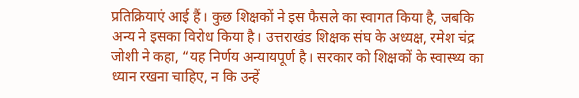प्रतिक्रियाएं आई हैं। कुछ शिक्षकों ने इस फैसले का स्वागत किया है, जबकि अन्य ने इसका विरोध किया है। उत्तराखंड शिक्षक संघ के अध्यक्ष, रमेश चंद्र जोशी ने कहा, “यह निर्णय अन्यायपूर्ण है। सरकार को शिक्षकों के स्वास्थ्य का ध्यान रखना चाहिए, न कि उन्हें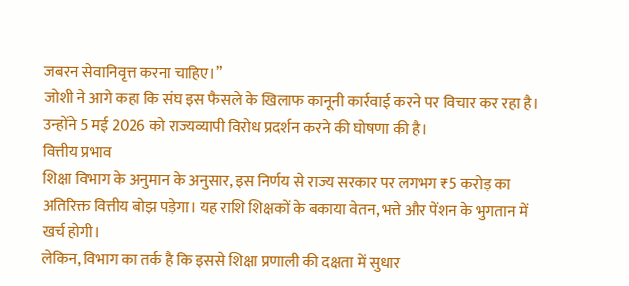जबरन सेवानिवृत्त करना चाहिए।”
जोशी ने आगे कहा कि संघ इस फैसले के खिलाफ कानूनी कार्रवाई करने पर विचार कर रहा है। उन्होंने 5 मई 2026 को राज्यव्यापी विरोध प्रदर्शन करने की घोषणा की है।
वित्तीय प्रभाव
शिक्षा विभाग के अनुमान के अनुसार, इस निर्णय से राज्य सरकार पर लगभग ₹5 करोड़ का अतिरिक्त वित्तीय बोझ पड़ेगा। यह राशि शिक्षकों के बकाया वेतन, भत्ते और पेंशन के भुगतान में खर्च होगी।
लेकिन, विभाग का तर्क है कि इससे शिक्षा प्रणाली की दक्षता में सुधार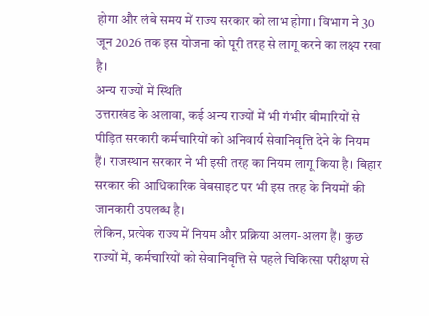होगा और लंबे समय में राज्य सरकार को लाभ होगा। विभाग ने 30 जून 2026 तक इस योजना को पूरी तरह से लागू करने का लक्ष्य रखा है।
अन्य राज्यों में स्थिति
उत्तराखंड के अलावा, कई अन्य राज्यों में भी गंभीर बीमारियों से पीड़ित सरकारी कर्मचारियों को अनिवार्य सेवानिवृत्ति देने के नियम हैं। राजस्थान सरकार ने भी इसी तरह का नियम लागू किया है। बिहार सरकार की आधिकारिक वेबसाइट पर भी इस तरह के नियमों की जानकारी उपलब्ध है।
लेकिन, प्रत्येक राज्य में नियम और प्रक्रिया अलग-अलग हैं। कुछ राज्यों में, कर्मचारियों को सेवानिवृत्ति से पहले चिकित्सा परीक्षण से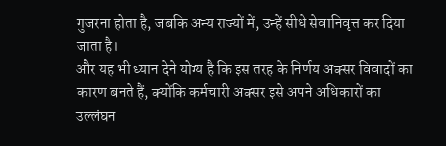गुजरना होता है, जबकि अन्य राज्यों में, उन्हें सीधे सेवानिवृत्त कर दिया जाता है।
और यह भी ध्यान देने योग्य है कि इस तरह के निर्णय अक्सर विवादों का कारण बनते हैं, क्योंकि कर्मचारी अक्सर इसे अपने अधिकारों का उल्लंघन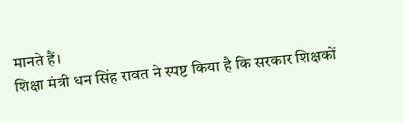मानते हैं।
शिक्षा मंत्री धन सिंह रावत ने स्पष्ट किया है कि सरकार शिक्षकों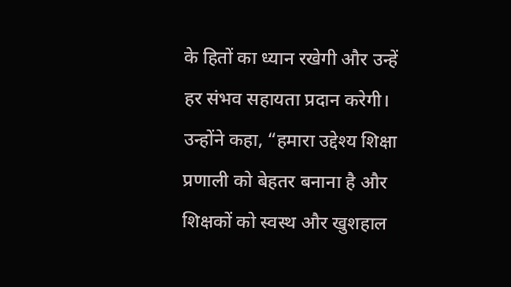के हितों का ध्यान रखेगी और उन्हें हर संभव सहायता प्रदान करेगी। उन्होंने कहा, “हमारा उद्देश्य शिक्षा प्रणाली को बेहतर बनाना है और शिक्षकों को स्वस्थ और खुशहाल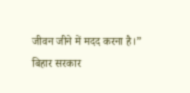जीवन जीने में मदद करना है।”
बिहार सरकार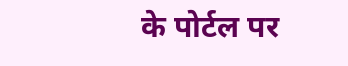के पोर्टल पर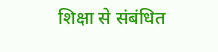शिक्षा से संबंधित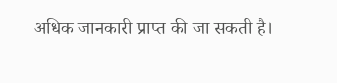अधिक जानकारी प्राप्त की जा सकती है।